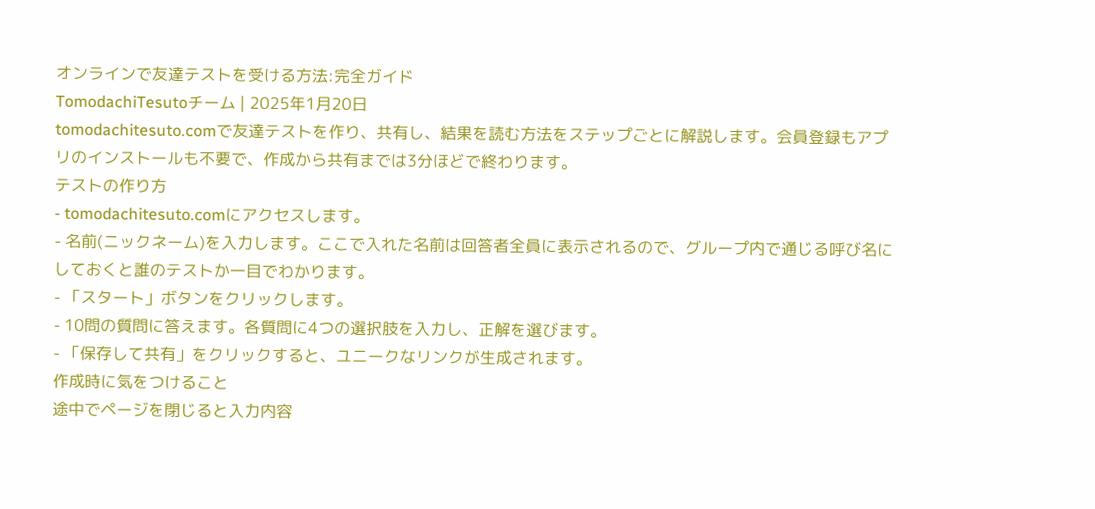オンラインで友達テストを受ける方法:完全ガイド
TomodachiTesutoチーム | 2025年1月20日
tomodachitesuto.comで友達テストを作り、共有し、結果を読む方法をステップごとに解説します。会員登録もアプリのインストールも不要で、作成から共有までは3分ほどで終わります。
テストの作り方
- tomodachitesuto.comにアクセスします。
- 名前(ニックネーム)を入力します。ここで入れた名前は回答者全員に表示されるので、グループ内で通じる呼び名にしておくと誰のテストか一目でわかります。
- 「スタート」ボタンをクリックします。
- 10問の質問に答えます。各質問に4つの選択肢を入力し、正解を選びます。
- 「保存して共有」をクリックすると、ユニークなリンクが生成されます。
作成時に気をつけること
途中でページを閉じると入力内容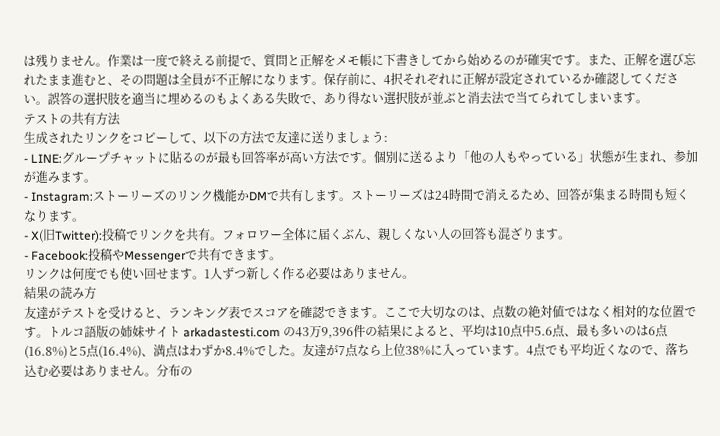は残りません。作業は一度で終える前提で、質問と正解をメモ帳に下書きしてから始めるのが確実です。また、正解を選び忘れたまま進むと、その問題は全員が不正解になります。保存前に、4択それぞれに正解が設定されているか確認してください。誤答の選択肢を適当に埋めるのもよくある失敗で、あり得ない選択肢が並ぶと消去法で当てられてしまいます。
テストの共有方法
生成されたリンクをコピーして、以下の方法で友達に送りましょう:
- LINE:グループチャットに貼るのが最も回答率が高い方法です。個別に送るより「他の人もやっている」状態が生まれ、参加が進みます。
- Instagram:ストーリーズのリンク機能かDMで共有します。ストーリーズは24時間で消えるため、回答が集まる時間も短くなります。
- X(旧Twitter):投稿でリンクを共有。フォロワー全体に届くぶん、親しくない人の回答も混ざります。
- Facebook:投稿やMessengerで共有できます。
リンクは何度でも使い回せます。1人ずつ新しく作る必要はありません。
結果の読み方
友達がテストを受けると、ランキング表でスコアを確認できます。ここで大切なのは、点数の絶対値ではなく相対的な位置です。トルコ語版の姉妹サイト arkadastesti.com の43万9,396件の結果によると、平均は10点中5.6点、最も多いのは6点(16.8%)と5点(16.4%)、満点はわずか8.4%でした。友達が7点なら上位38%に入っています。4点でも平均近くなので、落ち込む必要はありません。分布の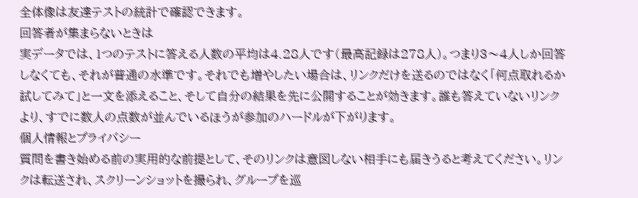全体像は友達テストの統計で確認できます。
回答者が集まらないときは
実データでは、1つのテストに答える人数の平均は4.28人です(最高記録は278人)。つまり3〜4人しか回答しなくても、それが普通の水準です。それでも増やしたい場合は、リンクだけを送るのではなく「何点取れるか試してみて」と一文を添えること、そして自分の結果を先に公開することが効きます。誰も答えていないリンクより、すでに数人の点数が並んでいるほうが参加のハードルが下がります。
個人情報とプライバシー
質問を書き始める前の実用的な前提として、そのリンクは意図しない相手にも届きうると考えてください。リンクは転送され、スクリーンショットを撮られ、グループを巡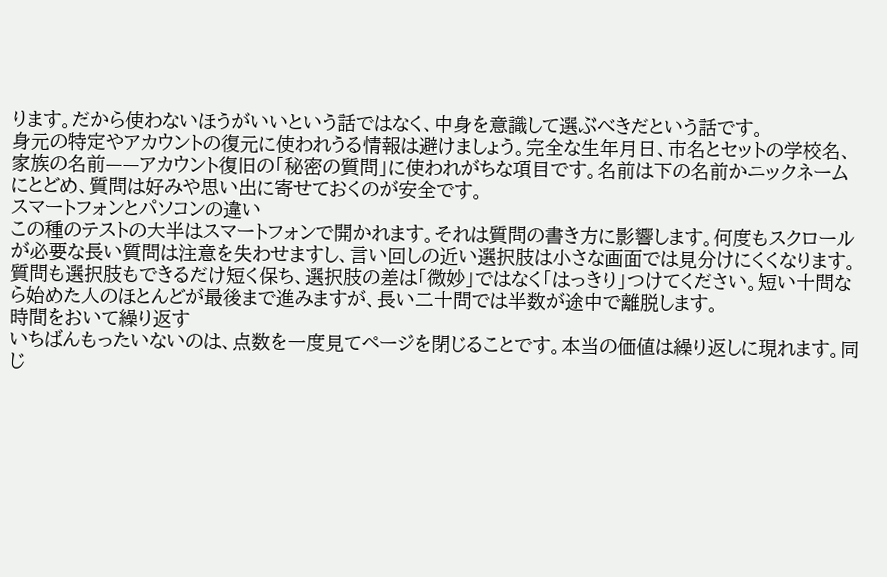ります。だから使わないほうがいいという話ではなく、中身を意識して選ぶべきだという話です。
身元の特定やアカウントの復元に使われうる情報は避けましょう。完全な生年月日、市名とセットの学校名、家族の名前——アカウント復旧の「秘密の質問」に使われがちな項目です。名前は下の名前かニックネームにとどめ、質問は好みや思い出に寄せておくのが安全です。
スマートフォンとパソコンの違い
この種のテストの大半はスマートフォンで開かれます。それは質問の書き方に影響します。何度もスクロールが必要な長い質問は注意を失わせますし、言い回しの近い選択肢は小さな画面では見分けにくくなります。
質問も選択肢もできるだけ短く保ち、選択肢の差は「微妙」ではなく「はっきり」つけてください。短い十問なら始めた人のほとんどが最後まで進みますが、長い二十問では半数が途中で離脱します。
時間をおいて繰り返す
いちばんもったいないのは、点数を一度見てページを閉じることです。本当の価値は繰り返しに現れます。同じ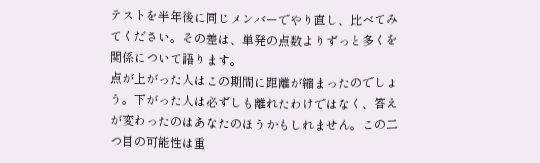テストを半年後に同じメンバーでやり直し、比べてみてください。その差は、単発の点数よりずっと多くを関係について語ります。
点が上がった人はこの期間に距離が縮まったのでしょう。下がった人は必ずしも離れたわけではなく、答えが変わったのはあなたのほうかもしれません。この二つ目の可能性は重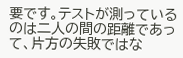要です。テストが測っているのは二人の間の距離であって、片方の失敗ではな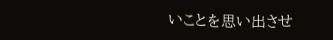いことを思い出させ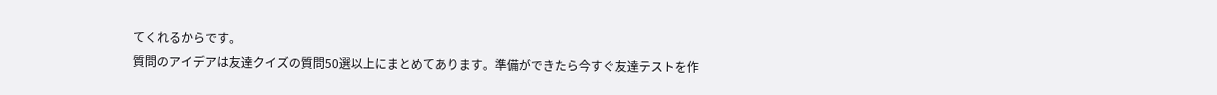てくれるからです。
質問のアイデアは友達クイズの質問50選以上にまとめてあります。準備ができたら今すぐ友達テストを作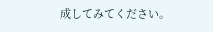成してみてください。